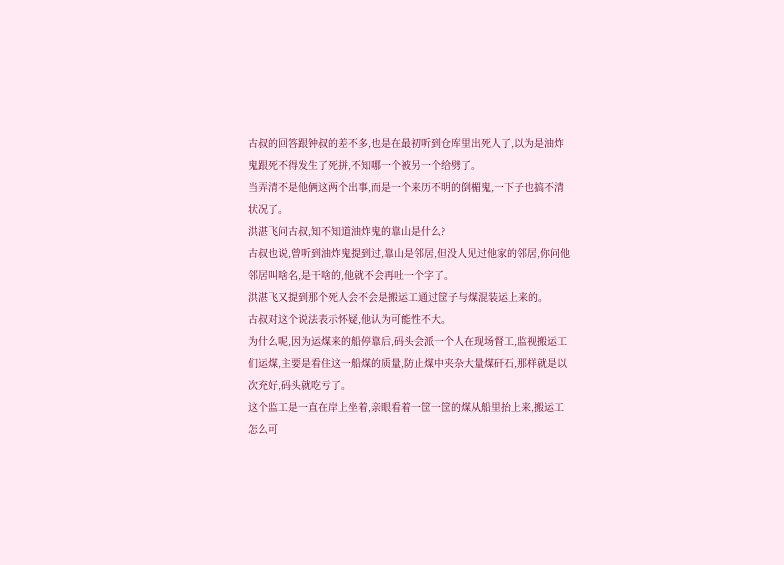古叔的回答跟钟叔的差不多,也是在最初听到仓库里出死人了,以为是油炸鬼跟死不得发生了死拼,不知哪一个被另一个给劈了。
当弄清不是他俩这两个出事,而是一个来历不明的倒楣鬼,一下子也搞不清状况了。
洪湛飞问古叔,知不知道油炸鬼的靠山是什么?
古叔也说,曾听到油炸鬼提到过,靠山是邻居,但没人见过他家的邻居,你问他邻居叫啥名,是干啥的,他就不会再吐一个字了。
洪湛飞又提到那个死人会不会是搬运工通过筐子与煤混装运上来的。
古叔对这个说法表示怀疑,他认为可能性不大。
为什么呢,因为运煤来的船停靠后,码头会派一个人在现场督工,监视搬运工们运煤,主要是看住这一船煤的质量,防止煤中夹杂大量煤矸石,那样就是以次充好,码头就吃亏了。
这个监工是一直在岸上坐着,亲眼看着一筐一筐的煤从船里抬上来,搬运工怎么可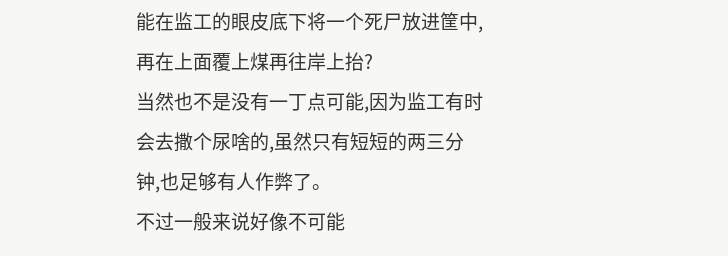能在监工的眼皮底下将一个死尸放进筐中,再在上面覆上煤再往岸上抬?
当然也不是没有一丁点可能,因为监工有时会去撒个尿啥的,虽然只有短短的两三分钟,也足够有人作弊了。
不过一般来说好像不可能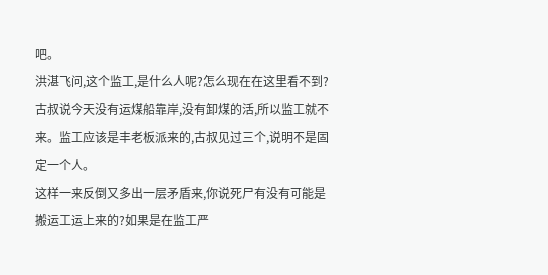吧。
洪湛飞问,这个监工,是什么人呢?怎么现在在这里看不到?
古叔说今天没有运煤船靠岸,没有卸煤的活,所以监工就不来。监工应该是丰老板派来的,古叔见过三个,说明不是固定一个人。
这样一来反倒又多出一层矛盾来,你说死尸有没有可能是搬运工运上来的?如果是在监工严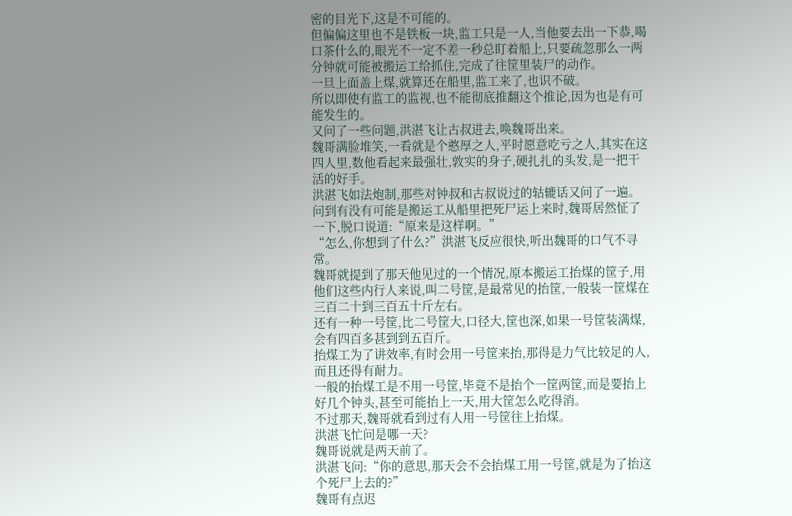密的目光下,这是不可能的。
但偏偏这里也不是铁板一块,监工只是一人,当他要去出一下恭,喝口茶什么的,眼光不一定不差一秒总盯着船上,只要疏忽那么一两分钟就可能被搬运工给抓住,完成了往筐里装尸的动作。
一旦上面盖上煤,就算还在船里,监工来了,也识不破。
所以即使有监工的监视,也不能彻底推翻这个推论,因为也是有可能发生的。
又问了一些问题,洪湛飞让古叔进去,唤魏哥出来。
魏哥满脸堆笑,一看就是个憨厚之人,平时愿意吃亏之人,其实在这四人里,数他看起来最强壮,敦实的身子,硬扎扎的头发,是一把干活的好手。
洪湛飞如法炮制,那些对钟叔和古叔说过的轱辘话又问了一遍。
问到有没有可能是搬运工从船里把死尸运上来时,魏哥居然怔了一下,脱口说道:“原来是这样啊。”
“怎么,你想到了什么?”洪湛飞反应很快,听出魏哥的口气不寻常。
魏哥就提到了那天他见过的一个情况,原本搬运工抬煤的筐子,用他们这些内行人来说,叫二号筐,是最常见的抬筐,一般装一筐煤在三百二十到三百五十斤左右。
还有一种一号筐,比二号筐大,口径大,筐也深,如果一号筐装满煤,会有四百多甚到到五百斤。
抬煤工为了讲效率,有时会用一号筐来抬,那得是力气比较足的人,而且还得有耐力。
一般的抬煤工是不用一号筐,毕竟不是抬个一筐两筐,而是要抬上好几个钟头,甚至可能抬上一天,用大筐怎么吃得消。
不过那天,魏哥就看到过有人用一号筐往上抬煤。
洪湛飞忙问是哪一天?
魏哥说就是两天前了。
洪湛飞问:“你的意思,那天会不会抬煤工用一号筐,就是为了抬这个死尸上去的?”
魏哥有点迟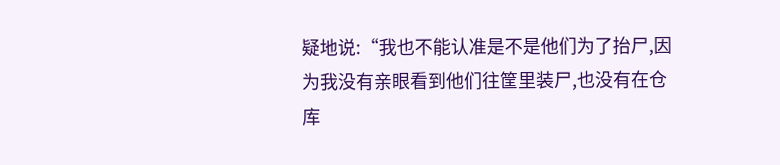疑地说:“我也不能认准是不是他们为了抬尸,因为我没有亲眼看到他们往筐里装尸,也没有在仓库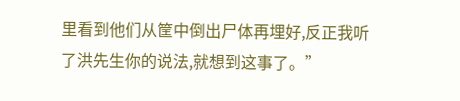里看到他们从筐中倒出尸体再埋好,反正我听了洪先生你的说法,就想到这事了。”